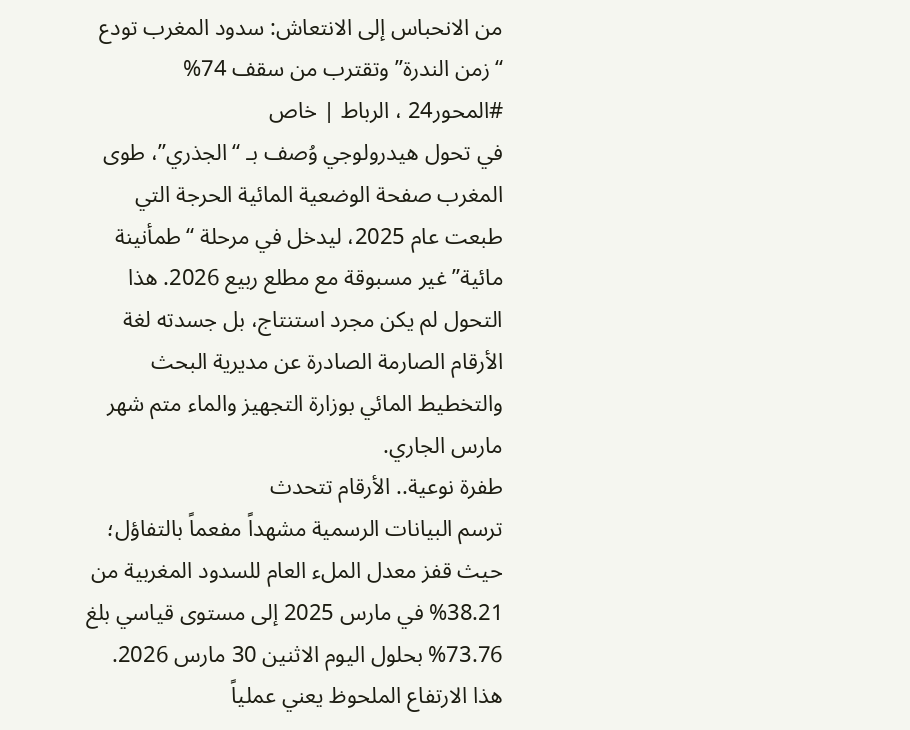من الانحباس إلى الانتعاش: سدود المغرب تودع “زمن الندرة” وتقترب من سقف 74%
#المحور24 ، الرباط | خاص
في تحول هيدرولوجي وُصف بـ “الجذري”، طوى المغرب صفحة الوضعية المائية الحرجة التي طبعت عام 2025، ليدخل في مرحلة “طمأنينة مائية” غير مسبوقة مع مطلع ربيع 2026. هذا التحول لم يكن مجرد استنتاج، بل جسدته لغة الأرقام الصارمة الصادرة عن مديرية البحث والتخطيط المائي بوزارة التجهيز والماء متم شهر مارس الجاري.
طفرة نوعية.. الأرقام تتحدث
ترسم البيانات الرسمية مشهداً مفعماً بالتفاؤل؛ حيث قفز معدل الملء العام للسدود المغربية من 38.21% في مارس 2025 إلى مستوى قياسي بلغ 73.76% بحلول اليوم الاثنين 30 مارس 2026.
هذا الارتفاع الملحوظ يعني عملياً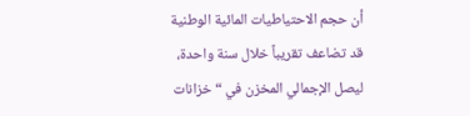أن حجم الاحتياطيات المائية الوطنية قد تضاعف تقريباً خلال سنة واحدة، ليصل الإجمالي المخزن في “خزانات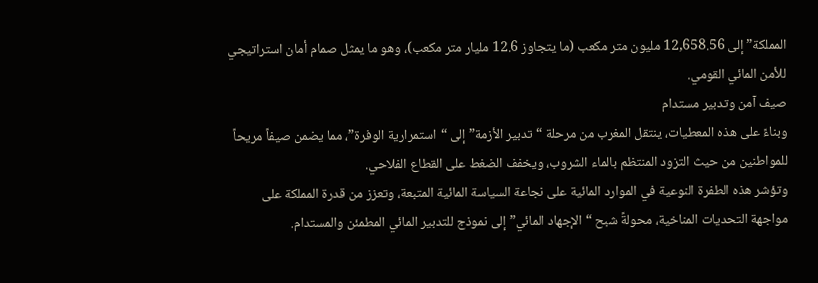المملكة” إلى 12,658.56 مليون متر مكعب (ما يتجاوز 12.6 مليار متر مكعب)، وهو ما يمثل صمام أمان استراتيجي للأمن المائي القومي.
صيف آمن وتدبير مستدام
وبناءً على هذه المعطيات، ينتقل المغرب من مرحلة “تدبير الأزمة” إلى “استمرارية الوفرة”، مما يضمن صيفاً مريحاً للمواطنين من حيث التزود المنتظم بالماء الشروب، ويخفف الضغط على القطاع الفلاحي.
وتؤشر هذه الطفرة النوعية في الموارد المائية على نجاعة السياسة المائية المتبعة، وتعزز من قدرة المملكة على مواجهة التحديات المناخية، محولةً شبح “الإجهاد المائي” إلى نموذج للتدبير المائي المطمئن والمستدام.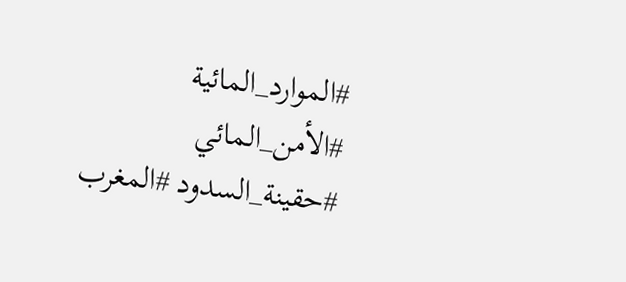#الموارد_المائية #الأمن_المائي #حقينة_السدود #المغرب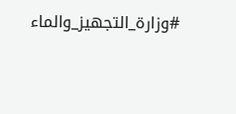#وزارة_التجهيز_والماء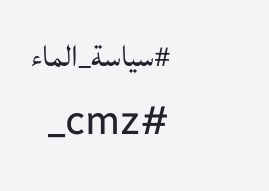#سياسة_الماء #cmz_